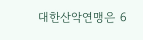대한산악연맹은 6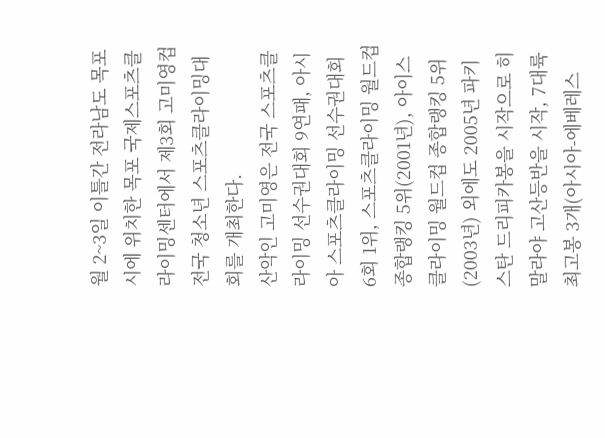월 2~3일 이틀간 전라남도 목포시에 위치한 목포 국제스포츠클라이밍센터에서 제3회 고미영컵 전국 청소년 스포츠클라이밍대회를 개최한다.
산악인 고미영은 전국 스포츠클라이밍 선수권대회 9연패, 아시아 스포츠클라이밍 선수권대회 6회 1위, 스포츠클라이밍 월드컵 종합랭킹 5위(2001년), 아이스클라이밍 월드컵 종합랭킹 5위(2003년) 외에도 2005년 파키스탄 드리피카봉을 시작으로 히말라야 고산등반을 시작, 7대륙 최고봉 3개(아시아-에베레스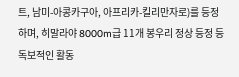트, 남미-아콩카구아, 아프리카-킬리만자로)를 등정하며, 히말라야 8000m급 11개 봉우리 정상 등정 등 독보적인 활동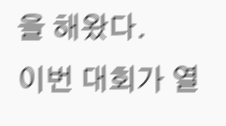을 해왔다.
이번 대회가 열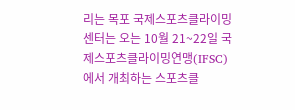리는 목포 국제스포츠클라이밍센터는 오는 10월 21~22일 국제스포츠클라이밍연맹(IFSC)에서 개최하는 스포츠클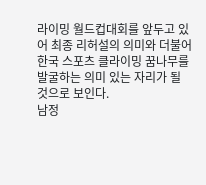라이밍 월드컵대회를 앞두고 있어 최종 리허설의 의미와 더불어 한국 스포츠 클라이밍 꿈나무를 발굴하는 의미 있는 자리가 될 것으로 보인다.
남정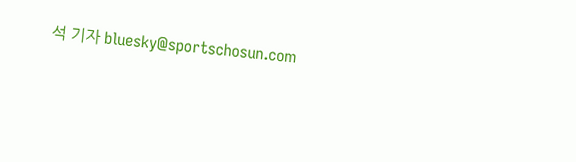석 기자 bluesky@sportschosun.com